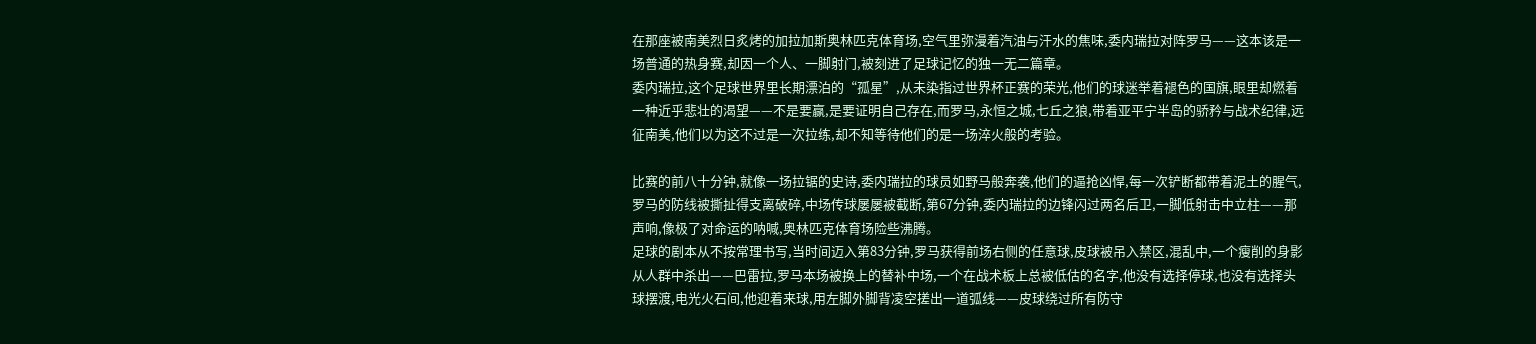在那座被南美烈日炙烤的加拉加斯奥林匹克体育场,空气里弥漫着汽油与汗水的焦味,委内瑞拉对阵罗马——这本该是一场普通的热身赛,却因一个人、一脚射门,被刻进了足球记忆的独一无二篇章。
委内瑞拉,这个足球世界里长期漂泊的“孤星”,从未染指过世界杯正赛的荣光,他们的球迷举着褪色的国旗,眼里却燃着一种近乎悲壮的渴望——不是要赢,是要证明自己存在,而罗马,永恒之城,七丘之狼,带着亚平宁半岛的骄矜与战术纪律,远征南美,他们以为这不过是一次拉练,却不知等待他们的是一场淬火般的考验。

比赛的前八十分钟,就像一场拉锯的史诗,委内瑞拉的球员如野马般奔袭,他们的逼抢凶悍,每一次铲断都带着泥土的腥气,罗马的防线被撕扯得支离破碎,中场传球屡屡被截断,第67分钟,委内瑞拉的边锋闪过两名后卫,一脚低射击中立柱——那声响,像极了对命运的呐喊,奥林匹克体育场险些沸腾。
足球的剧本从不按常理书写,当时间迈入第83分钟,罗马获得前场右侧的任意球,皮球被吊入禁区,混乱中,一个瘦削的身影从人群中杀出——巴雷拉,罗马本场被换上的替补中场,一个在战术板上总被低估的名字,他没有选择停球,也没有选择头球摆渡,电光火石间,他迎着来球,用左脚外脚背凌空搓出一道弧线——皮球绕过所有防守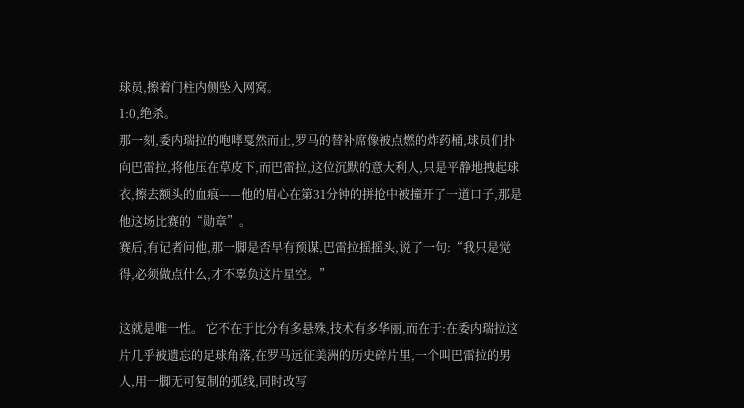球员,擦着门柱内侧坠入网窝。
1:0,绝杀。
那一刻,委内瑞拉的咆哮戛然而止,罗马的替补席像被点燃的炸药桶,球员们扑向巴雷拉,将他压在草皮下,而巴雷拉,这位沉默的意大利人,只是平静地拽起球衣,擦去额头的血痕——他的眉心在第31分钟的拼抢中被撞开了一道口子,那是他这场比赛的“勋章”。
赛后,有记者问他,那一脚是否早有预谋,巴雷拉摇摇头,说了一句:“我只是觉得,必须做点什么,才不辜负这片星空。”

这就是唯一性。 它不在于比分有多悬殊,技术有多华丽,而在于:在委内瑞拉这片几乎被遗忘的足球角落,在罗马远征美洲的历史碎片里,一个叫巴雷拉的男人,用一脚无可复制的弧线,同时改写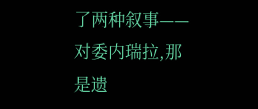了两种叙事——对委内瑞拉,那是遗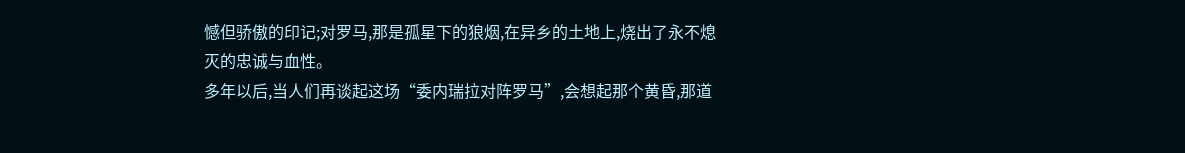憾但骄傲的印记;对罗马,那是孤星下的狼烟,在异乡的土地上,烧出了永不熄灭的忠诚与血性。
多年以后,当人们再谈起这场“委内瑞拉对阵罗马”,会想起那个黄昏,那道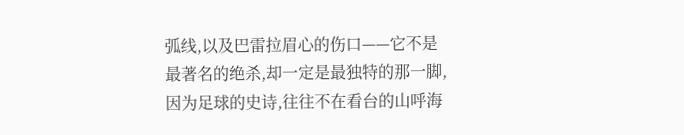弧线,以及巴雷拉眉心的伤口——它不是最著名的绝杀,却一定是最独特的那一脚,因为足球的史诗,往往不在看台的山呼海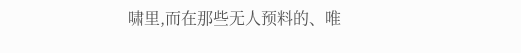啸里,而在那些无人预料的、唯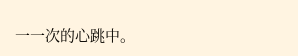一一次的心跳中。